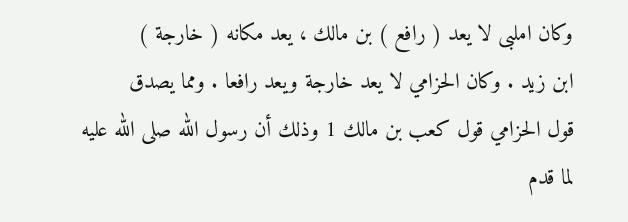وكان املبى لا يعد ( رافع ) بن مالك ، يعد مكانه ( خارجة )
ابن زيد . وكان الحزامي لا يعد خارجة ويعد رافعا . ومما يصدق
قول الحزامي قول كعب بن مالك 1 وذلك أن رسول الله صلى الله عليه
لما قدم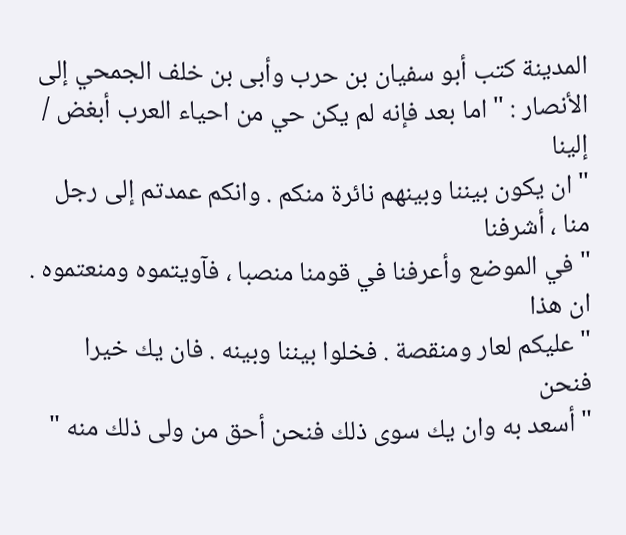المدينة كتب أبو سفيان بن حرب وأبى بن خلف الجمحي إلى
الأنصار : " اما بعد فإنه لم يكن حي من احياء العرب أبغض / إلينا
" ان يكون بيننا وبينهم نائرة منكم . وانكم عمدتم إلى رجل منا ، أشرفنا
" في الموضع وأعرفنا في قومنا منصبا ، فآويتموه ومنعتموه . ان هذا
" عليكم لعار ومنقصة . فخلوا بيننا وبينه . فان يك خيرا فنحن
" أسعد به وان يك سوى ذلك فنحن أحق من ولى ذلك منه "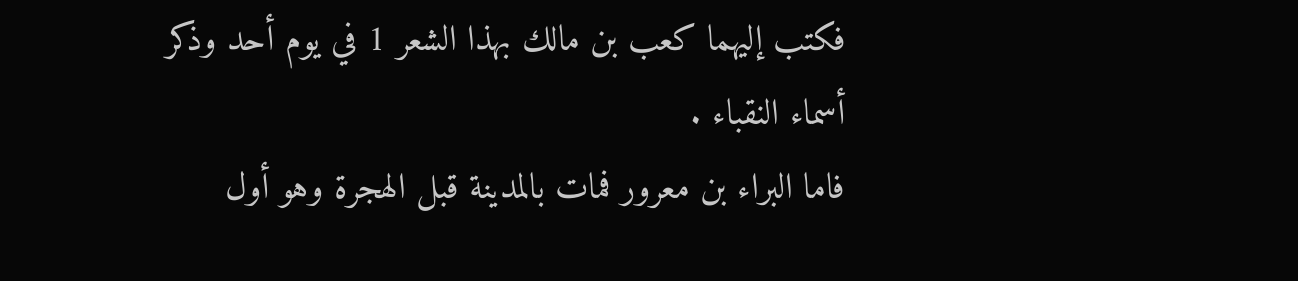فكتب إليهما كعب بن مالك بهذا الشعر 1 في يوم أحد وذكر
أسماء النقباء .
فاما البراء بن معرور فمات بالمدينة قبل الهجرة وهو أول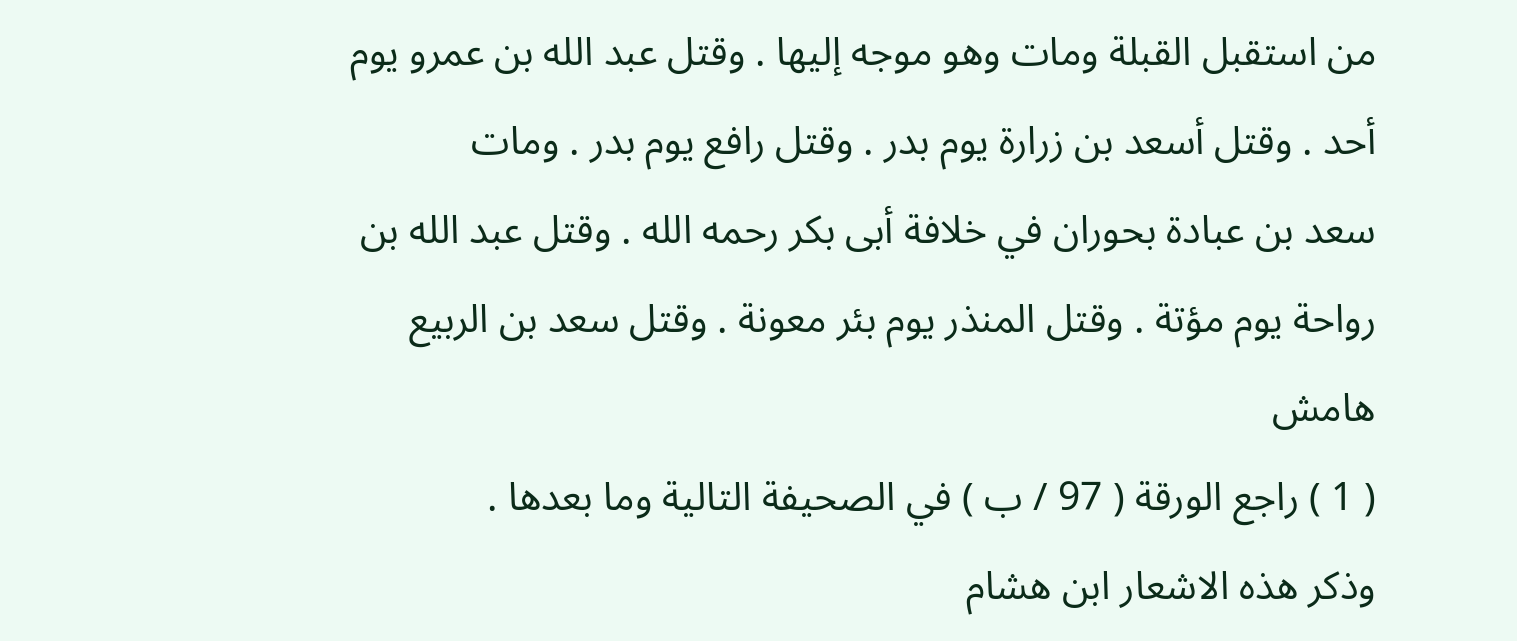من استقبل القبلة ومات وهو موجه إليها . وقتل عبد الله بن عمرو يوم
أحد . وقتل أسعد بن زرارة يوم بدر . وقتل رافع يوم بدر . ومات
سعد بن عبادة بحوران في خلافة أبى بكر رحمه الله . وقتل عبد الله بن
رواحة يوم مؤتة . وقتل المنذر يوم بئر معونة . وقتل سعد بن الربيع
هامش
( 1 ) راجع الورقة ( 97 / ب ) في الصحيفة التالية وما بعدها .
وذكر هذه الاشعار ابن هشام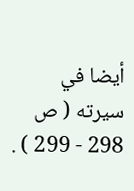أيضا في سيرته ( ص 298 - 299 ) .